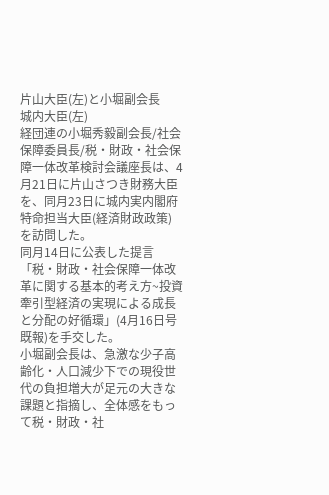片山大臣(左)と小堀副会長
城内大臣(左)
経団連の小堀秀毅副会長/社会保障委員長/税・財政・社会保障一体改革検討会議座長は、4月21日に片山さつき財務大臣を、同月23日に城内実内閣府特命担当大臣(経済財政政策)を訪問した。
同月14日に公表した提言「税・財政・社会保障一体改革に関する基本的考え方~投資牽引型経済の実現による成長と分配の好循環」(4月16日号既報)を手交した。
小堀副会長は、急激な少子高齢化・人口減少下での現役世代の負担増大が足元の大きな課題と指摘し、全体感をもって税・財政・社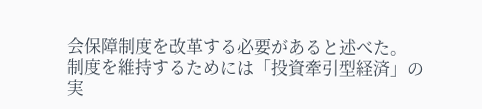会保障制度を改革する必要があると述べた。
制度を維持するためには「投資牽引型経済」の実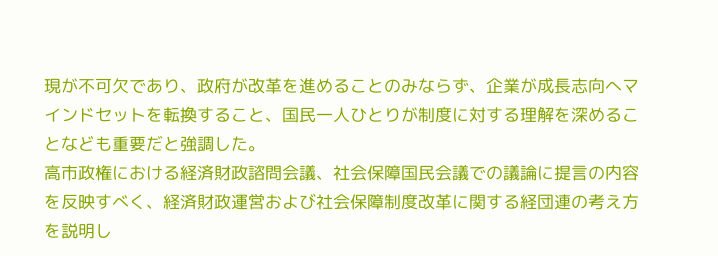現が不可欠であり、政府が改革を進めることのみならず、企業が成長志向へマインドセットを転換すること、国民一人ひとりが制度に対する理解を深めることなども重要だと強調した。
高市政権における経済財政諮問会議、社会保障国民会議での議論に提言の内容を反映すべく、経済財政運営および社会保障制度改革に関する経団連の考え方を説明し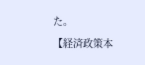た。
【経済政策本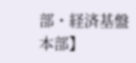部・経済基盤本部】